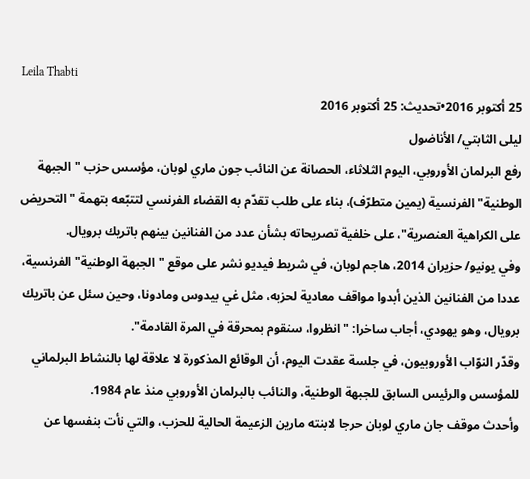Leila Thabti
25 أكتوبر 2016•تحديث: 25 أكتوبر 2016
ليلى الثابتي/ الأناضول
رفع البرلمان الأوروبي، اليوم الثلاثاء، الحصانة عن النائب جون ماري لوبان، مؤسس حزب "الجبهة الوطنية" الفرنسية (يمين متطرّف)، بناء على طلب تقدّم به القضاء الفرنسي لتتبّعه بتهمة "التحريض على الكراهية العنصرية"، على خلفية تصريحاته بشأن عدد من الفنانين بينهم باتريك برويال.
وفي يونيو/ حزيران 2014، هاجم لوبان، في شريط فيديو نشر على موقع "الجبهة الوطنية" الفرنسية، عددا من الفنانين الذين أبدوا مواقف معادية لحزبه، مثل غي بيدوس ومادونا، وحين سئل عن باتريك برويال، وهو يهودي، أجاب ساخرا: "انظروا، سنقوم بمحرقة في المرة القادمة".
وقدّر النوّاب الأوروبيون، في جلسة عقدت اليوم، أن الوقائع المذكورة لا علاقة لها بالنشاط البرلماني للمؤسس والرئيس السابق للجبهة الوطنية، والنائب بالبرلمان الأوروبي منذ عام 1984.
وأحدث موقف جان ماري لوبان حرجا لابنته مارين الزعيمة الحالية للحزب، والتي نأت بنفسها عن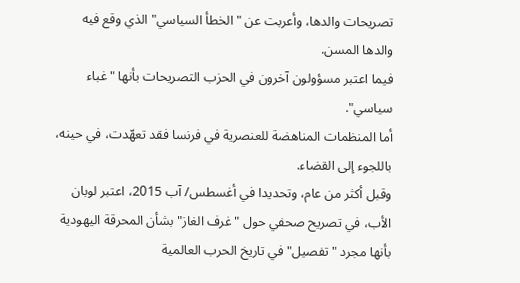تصريحات والدها، وأعربت عن "الخطأ السياسي" الذي وقع فيه والدها المسن.
فيما اعتبر مسؤولون آخرون في الحزب التصريحات بأنها "غباء سياسي".
أما المنظمات المناهضة للعنصرية في فرنسا فقد تعهّدت، في حينه، باللجوء إلى القضاء.
وقبل أكثر من عام، وتحديدا في أغسطس/ آب 2015، اعتبر لوبان الأب، في تصريح صحفي حول "غرف الغاز" بشأن المحرقة اليهودية بأنها مجرد "تفصيل" في تاريخ الحرب العالمية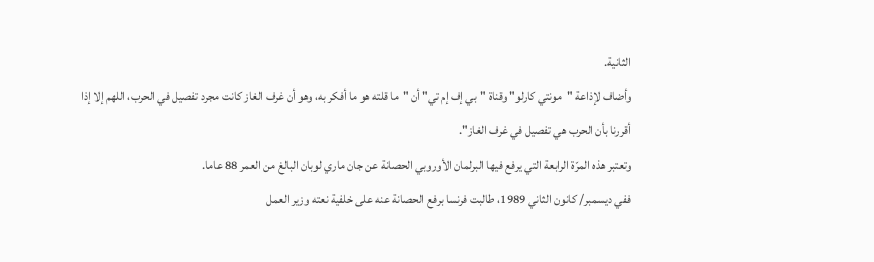الثانية.
وأضاف لإذاعة "مونتي كارلو" وقناة "بي إف إم تي" أن "ما قلته هو ما أفكر به، وهو أن غرف الغاز كانت مجرد تفصيل في الحرب، اللهم إلا إذا أقررنا بأن الحرب هي تفصيل في غرف الغاز".
وتعتبر هذه المرّة الرابعة التي يرفع فيها البرلمان الأوروبي الحصانة عن جان ماري لوبان البالغ من العمر 88 عاما.
ففي ديسمبر/ كانون الثاني 1989، طالبت فرنسا برفع الحصانة عنه على خلفية نعته وزير العمل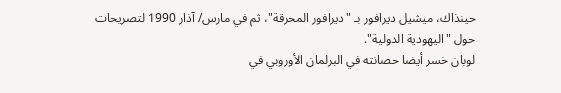حينذاك، ميشيل ديرافور بـ "ديرافور المحرقة"، ثم في مارس/ آذار 1990 لتصريحات حول "اليهودية الدولية".
لوبان خسر أيضا حصانته في البرلمان الأوروبي في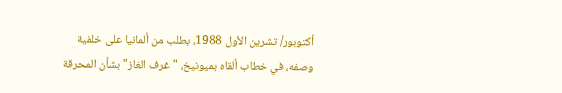أكتوبور/ تشرين الأول 1988، بطلب من ألمانيا على خلفية وصفه، في خطاب ألقاه بميونيخ، "غرف الغاز" بشأن المحرقة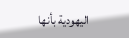اليهودية بأنها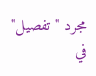مجرد "تفصيل" في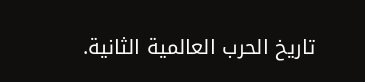تاريخ الحرب العالمية الثانية.